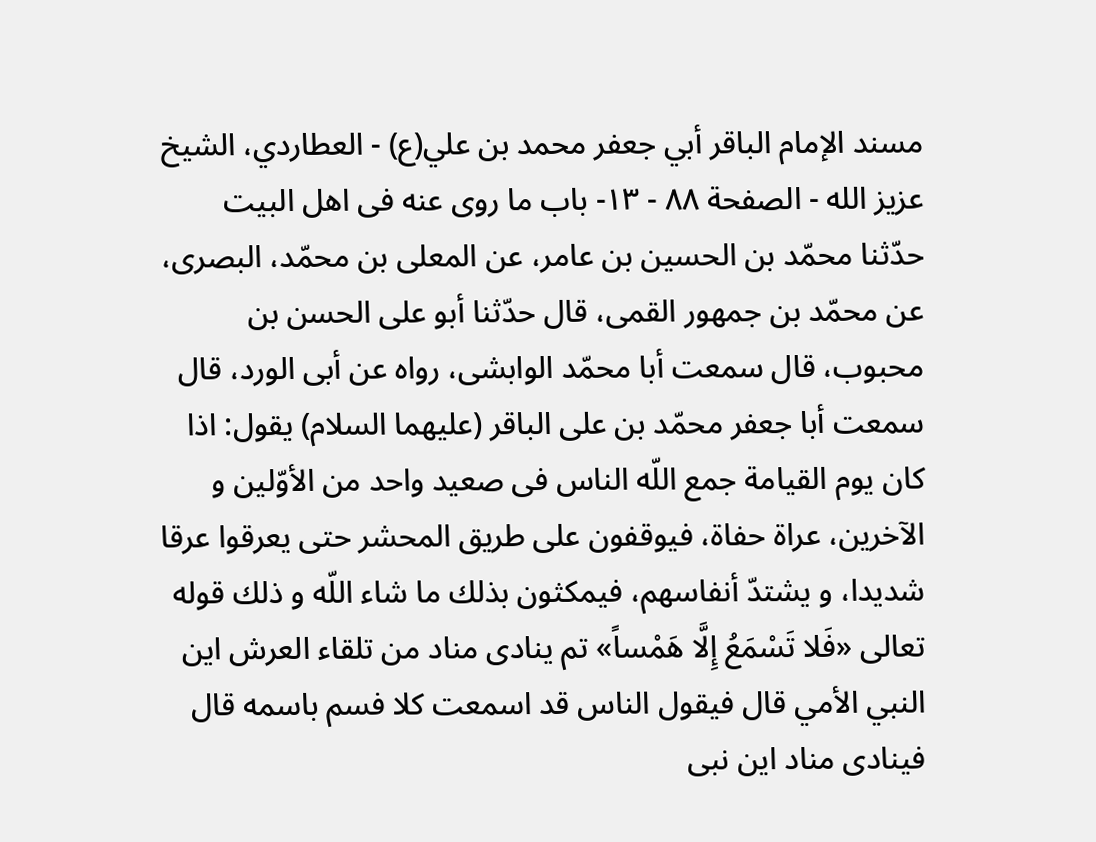مسند الإمام الباقر أبي جعفر محمد بن علي(ع) - العطاردي، الشيخ عزيز الله - الصفحة ٨٨ - ١٣- باب ما روى عنه فى اهل البيت
حدّثنا محمّد بن الحسين بن عامر، عن المعلى بن محمّد، البصرى، عن محمّد بن جمهور القمى، قال حدّثنا أبو على الحسن بن محبوب، قال سمعت أبا محمّد الوابشى، رواه عن أبى الورد، قال سمعت أبا جعفر محمّد بن على الباقر (عليهما السلام) يقول: اذا كان يوم القيامة جمع اللّه الناس فى صعيد واحد من الأوّلين و الآخرين، عراة حفاة، فيوقفون على طريق المحشر حتى يعرقوا عرقا شديدا، و يشتدّ أنفاسهم، فيمكثون بذلك ما شاء اللّه و ذلك قوله تعالى «فَلا تَسْمَعُ إِلَّا هَمْساً» تم ينادى مناد من تلقاء العرش اين النبي الأمي قال فيقول الناس قد اسمعت كلا فسم باسمه قال فينادى مناد اين نبى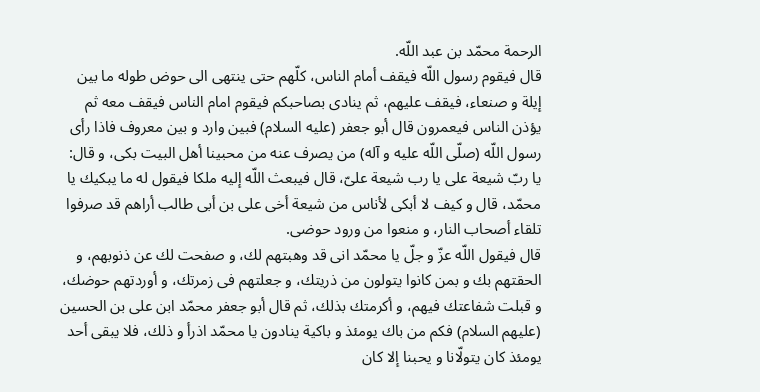الرحمة محمّد بن عبد اللّه.
قال فيقوم رسول اللّه فيقف أمام الناس، كلّهم حتى ينتهى الى حوض طوله ما بين إيلة و صنعاء، فيقف عليهم، ثم ينادى بصاحبكم فيقوم امام الناس فيقف معه ثم يؤذن الناس فيعمرون قال أبو جعفر (عليه السلام) فبين وارد و بين معروف فاذا رأى رسول اللّه (صلّى اللّه عليه و آله) من يصرف عنه من محبينا أهل البيت بكى، و قال: يا ربّ شيعة على يا رب شيعة علىّ، قال فيبعث اللّه إليه ملكا فيقول له ما يبكيك يا محمّد، قال و كيف لا أبكى لأناس من شيعة أخى على بن أبى طالب أراهم قد صرفوا تلقاء أصحاب النار، و منعوا من ورود حوضى.
قال فيقول اللّه عزّ و جلّ يا محمّد انى قد وهبتهم لك، و صفحت لك عن ذنوبهم، و الحقتهم بك و بمن كانوا يتولون من ذريتك، و جعلتهم فى زمرتك، و أوردتهم حوضك، و قبلت شفاعتك فيهم، و أكرمتك بذلك، ثم قال أبو جعفر محمّد ابن على بن الحسين (عليهم السلام) فكم من باك يومئذ و باكية ينادون يا محمّد اذرأ و ذلك، فلا يبقى أحد يومئذ كان يتولّانا و يحبنا إلا كان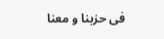فى حزبنا و معنا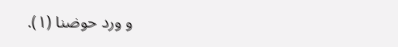و ورد حوضنا (١).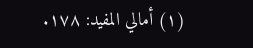(١) أمالي المفيد: ١٧٨.